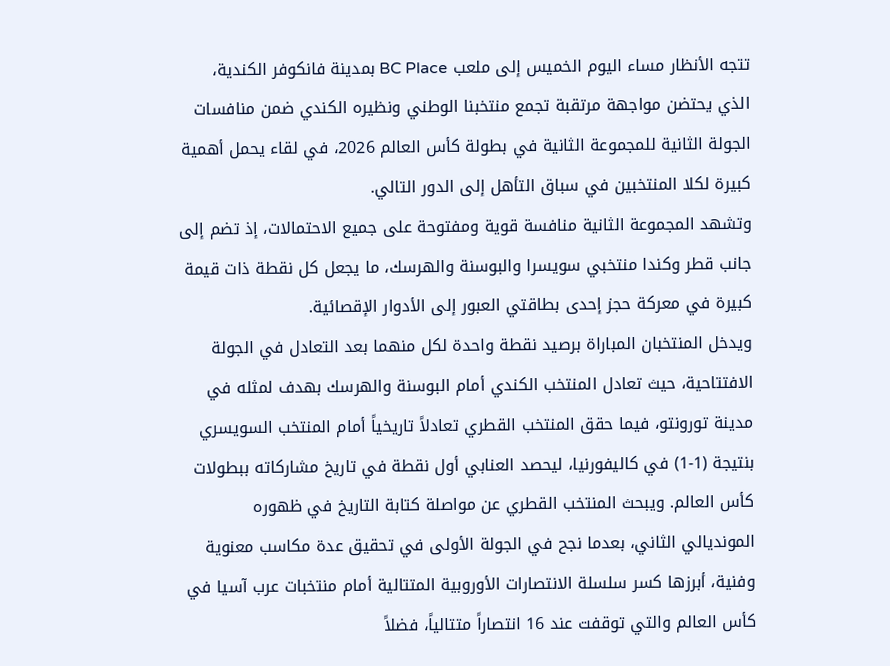تتجه الأنظار مساء اليوم الخميس إلى ملعب BC Place بمدينة فانكوفر الكندية، الذي يحتضن مواجهة مرتقبة تجمع منتخبنا الوطني ونظيره الكندي ضمن منافسات الجولة الثانية للمجموعة الثانية في بطولة كأس العالم 2026، في لقاء يحمل أهمية كبيرة لكلا المنتخبين في سباق التأهل إلى الدور التالي.
وتشهد المجموعة الثانية منافسة قوية ومفتوحة على جميع الاحتمالات، إذ تضم إلى جانب قطر وكندا منتخبي سويسرا والبوسنة والهرسك، ما يجعل كل نقطة ذات قيمة كبيرة في معركة حجز إحدى بطاقتي العبور إلى الأدوار الإقصائية.
ويدخل المنتخبان المباراة برصيد نقطة واحدة لكل منهما بعد التعادل في الجولة الافتتاحية، حيث تعادل المنتخب الكندي أمام البوسنة والهرسك بهدف لمثله في مدينة تورونتو، فيما حقق المنتخب القطري تعادلاً تاريخياً أمام المنتخب السويسري بنتيجة (1-1) في كاليفورنيا، ليحصد العنابي أول نقطة في تاريخ مشاركاته ببطولات كأس العالم. ويبحث المنتخب القطري عن مواصلة كتابة التاريخ في ظهوره المونديالي الثاني، بعدما نجح في الجولة الأولى في تحقيق عدة مكاسب معنوية وفنية، أبرزها كسر سلسلة الانتصارات الأوروبية المتتالية أمام منتخبات عرب آسيا في كأس العالم والتي توقفت عند 16 انتصاراً متتالياً، فضلاً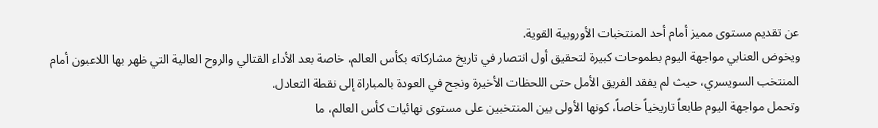عن تقديم مستوى مميز أمام أحد المنتخبات الأوروبية القوية.
ويخوض العنابي مواجهة اليوم بطموحات كبيرة لتحقيق أول انتصار في تاريخ مشاركاته بكأس العالم، خاصة بعد الأداء القتالي والروح العالية التي ظهر بها اللاعبون أمام المنتخب السويسري، حيث لم يفقد الفريق الأمل حتى اللحظات الأخيرة ونجح في العودة بالمباراة إلى نقطة التعادل.
وتحمل مواجهة اليوم طابعاً تاريخياً خاصاً، كونها الأولى بين المنتخبين على مستوى نهائيات كأس العالم، ما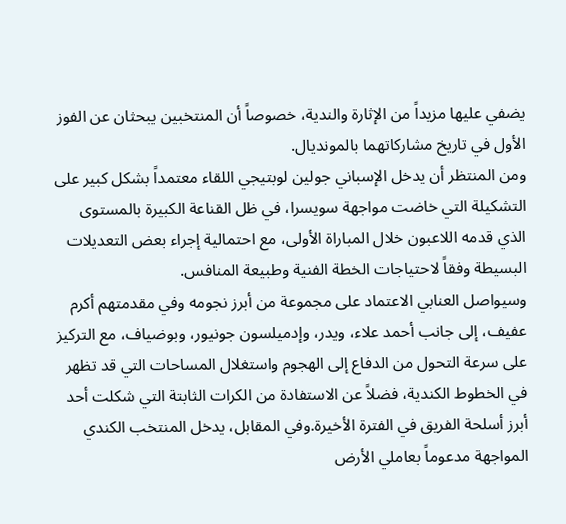يضفي عليها مزيداً من الإثارة والندية، خصوصاً أن المنتخبين يبحثان عن الفوز الأول في تاريخ مشاركاتهما بالمونديال.
ومن المنتظر أن يدخل الإسباني جولين لوبتيجي اللقاء معتمداً بشكل كبير على التشكيلة التي خاضت مواجهة سويسرا، في ظل القناعة الكبيرة بالمستوى الذي قدمه اللاعبون خلال المباراة الأولى، مع احتمالية إجراء بعض التعديلات البسيطة وفقاً لاحتياجات الخطة الفنية وطبيعة المنافس.
وسيواصل العنابي الاعتماد على مجموعة من أبرز نجومه وفي مقدمتهم أكرم عفيف، إلى جانب أحمد علاء، ويدر، وإدميلسون جونيور، وبوضياف، مع التركيز على سرعة التحول من الدفاع إلى الهجوم واستغلال المساحات التي قد تظهر في الخطوط الكندية، فضلاً عن الاستفادة من الكرات الثابتة التي شكلت أحد أبرز أسلحة الفريق في الفترة الأخيرة.وفي المقابل، يدخل المنتخب الكندي المواجهة مدعوماً بعاملي الأرض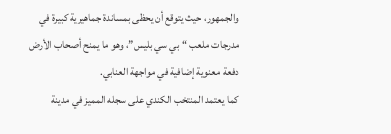والجمهور، حيث يتوقع أن يحظى بمساندة جماهيرية كبيرة في مدرجات ملعب “بي سي بليس”، وهو ما يمنح أصحاب الأرض دفعة معنوية إضافية في مواجهة العنابي.
كما يعتمد المنتخب الكندي على سجله المميز في مدينة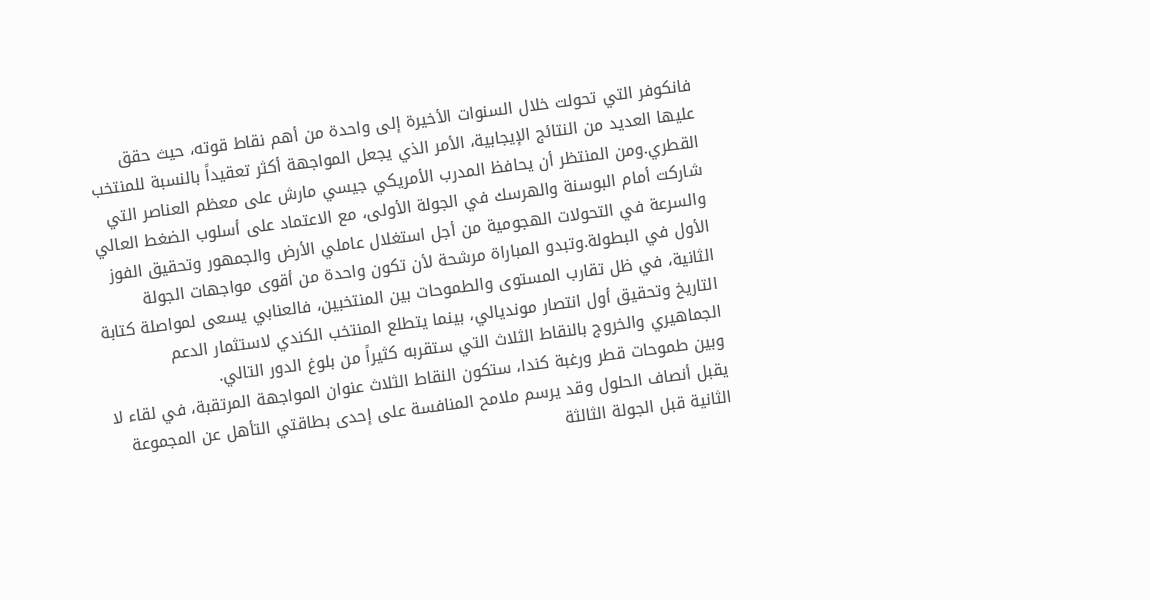فانكوفر التي تحولت خلال السنوات الأخيرة إلى واحدة من أهم نقاط قوته، حيث حقق عليها العديد من النتائج الإيجابية، الأمر الذي يجعل المواجهة أكثر تعقيداً بالنسبة للمنتخب القطري.ومن المنتظر أن يحافظ المدرب الأمريكي جيسي مارش على معظم العناصر التي شاركت أمام البوسنة والهرسك في الجولة الأولى، مع الاعتماد على أسلوب الضغط العالي والسرعة في التحولات الهجومية من أجل استغلال عاملي الأرض والجمهور وتحقيق الفوز الأول في البطولة.وتبدو المباراة مرشحة لأن تكون واحدة من أقوى مواجهات الجولة الثانية، في ظل تقارب المستوى والطموحات بين المنتخبين، فالعنابي يسعى لمواصلة كتابة التاريخ وتحقيق أول انتصار مونديالي، بينما يتطلع المنتخب الكندي لاستثمار الدعم الجماهيري والخروج بالنقاط الثلاث التي ستقربه كثيراً من بلوغ الدور التالي.
وبين طموحات قطر ورغبة كندا، ستكون النقاط الثلاث عنوان المواجهة المرتقبة، في لقاء لا يقبل أنصاف الحلول وقد يرسم ملامح المنافسة على إحدى بطاقتي التأهل عن المجموعة الثانية قبل الجولة الثالثة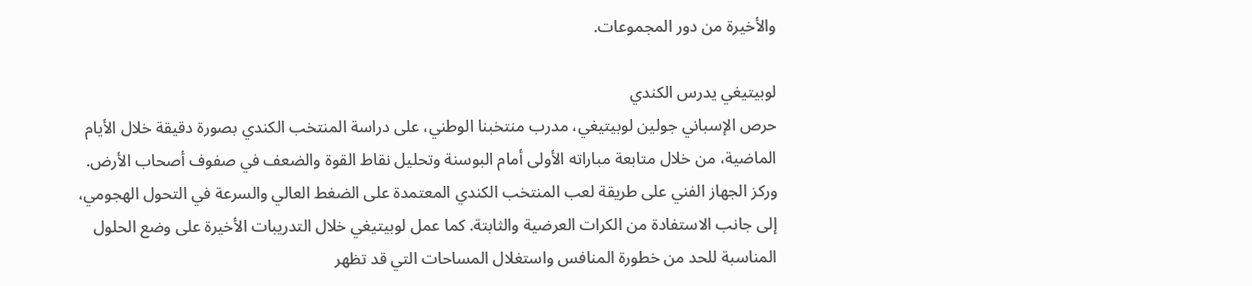والأخيرة من دور المجموعات.

لوبيتيغي يدرس الكندي
حرص الإسباني جولين لوبيتيغي، مدرب منتخبنا الوطني، على دراسة المنتخب الكندي بصورة دقيقة خلال الأيام الماضية، من خلال متابعة مباراته الأولى أمام البوسنة وتحليل نقاط القوة والضعف في صفوف أصحاب الأرض. وركز الجهاز الفني على طريقة لعب المنتخب الكندي المعتمدة على الضغط العالي والسرعة في التحول الهجومي، إلى جانب الاستفادة من الكرات العرضية والثابتة. كما عمل لوبيتيغي خلال التدريبات الأخيرة على وضع الحلول المناسبة للحد من خطورة المنافس واستغلال المساحات التي قد تظهر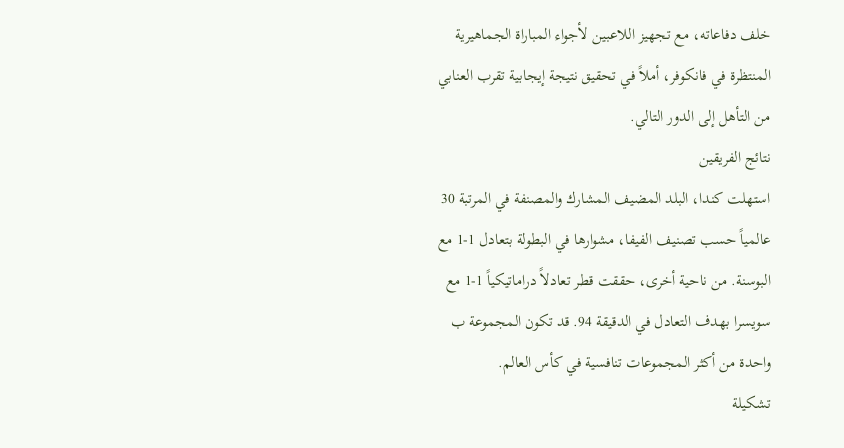خلف دفاعاته، مع تجهيز اللاعبين لأجواء المباراة الجماهيرية المنتظرة في فانكوفر، أملاً في تحقيق نتيجة إيجابية تقرب العنابي من التأهل إلى الدور التالي.
نتائج الفريقين
استهلت كندا، البلد المضيف المشارك والمصنفة في المرتبة 30 عالمياً حسب تصنيف الفيفا، مشوارها في البطولة بتعادل 1-1 مع البوسنة. من ناحية أخرى، حققت قطر تعادلاً دراماتيكياً 1-1 مع سويسرا بهدف التعادل في الدقيقة 94. قد تكون المجموعة ب واحدة من أكثر المجموعات تنافسية في كأس العالم.
تشكيلة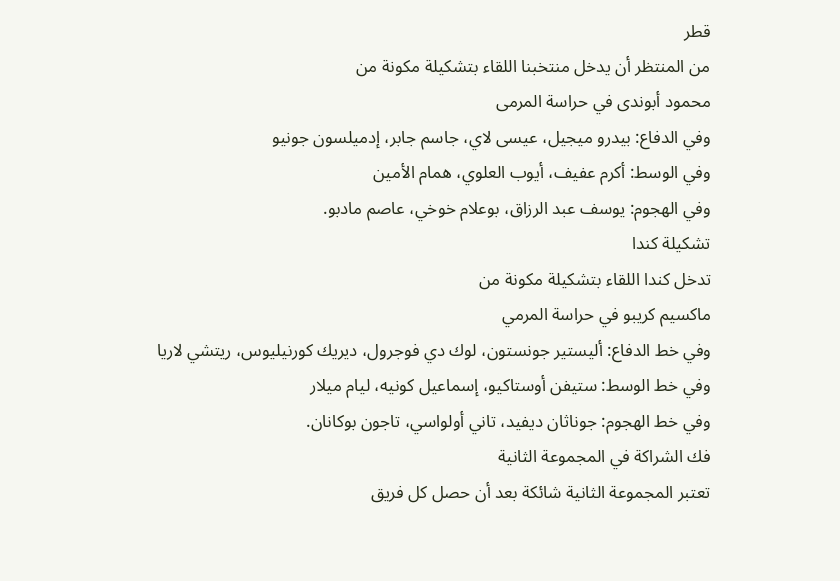قطر
من المنتظر أن يدخل منتخبنا اللقاء بتشكيلة مكونة من
محمود أبوندى في حراسة المرمى
وفي الدفاع: بيدرو ميجيل، عيسى لاي، جاسم جابر، إدميلسون جونيو
وفي الوسط: أكرم عفيف، أيوب العلوي، همام الأمين
وفي الهجوم: يوسف عبد الرزاق، بوعلام خوخي، عاصم مادبو.
تشكيلة كندا
تدخل كندا اللقاء بتشكيلة مكونة من
ماكسيم كريبو في حراسة المرمي
وفي خط الدفاع: أليستير جونستون، لوك دي فوجرول، ديريك كورنيليوس، ريتشي لاريا
وفي خط الوسط: ستيفن أوستاكيو، إسماعيل كونيه، ليام ميلار
وفي خط الهجوم: جوناثان ديفيد، تاني أولواسي، تاجون بوكانان.
فك الشراكة في المجموعة الثانية
تعتبر المجموعة الثانية شائكة بعد أن حصل كل فريق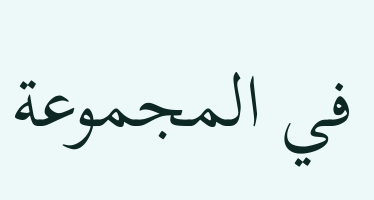في المجموعة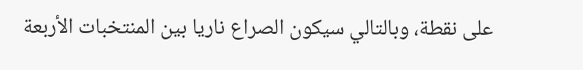على نقطة، وبالتالي سيكون الصراع ناريا بين المنتخبات الأربعة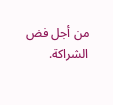من أجل فض الشراكة.